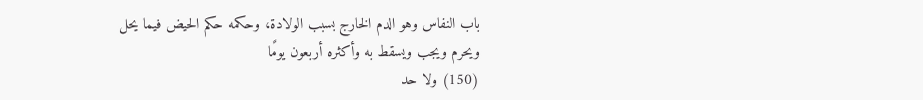باب النفاس وهو الدم الخارج بسبب الولادة، وحكمه حكم الحيض فيما يحل ويحرم ويجب ويسقط به وأكثره أربعون يومًا
(150) ولا حد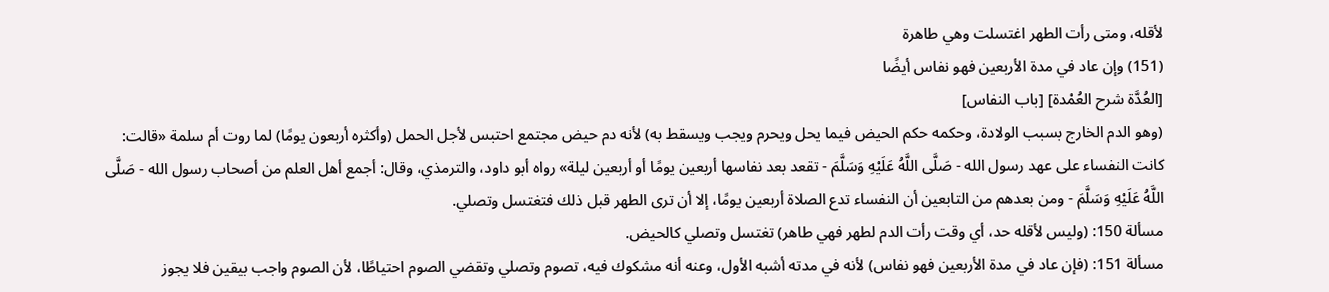لأقله، ومتى رأت الطهر اغتسلت وهي طاهرة
(151) وإن عاد في مدة الأربعين فهو نفاس أيضًا
[العُدَّة شرح العُمْدة] [باب النفاس]
(وهو الدم الخارج بسبب الولادة، وحكمه حكم الحيض فيما يحل ويحرم ويجب ويسقط به) لأنه دم حيض مجتمع احتبس لأجل الحمل (وأكثره أربعون يومًا) لما روت أم سلمة «قالت: كانت النفساء على عهد رسول الله - صَلَّى اللَّهُ عَلَيْهِ وَسَلَّمَ - تقعد بعد نفاسها أربعين يومًا أو أربعين ليلة» رواه أبو داود، والترمذي، وقال: أجمع أهل العلم من أصحاب رسول الله - صَلَّى اللَّهُ عَلَيْهِ وَسَلَّمَ - ومن بعدهم من التابعين أن النفساء تدع الصلاة أربعين يومًا، إلا أن ترى الطهر قبل ذلك فتغتسل وتصلي.
مسألة 150: (وليس لأقله حد، أي وقت رأت الدم لطهر فهي طاهر) تغتسل وتصلي كالحيض.
مسألة 151: (فإن عاد في مدة الأربعين فهو نفاس) لأنه في مدته أشبه الأول، وعنه أنه مشكوك فيه، تصوم وتصلي وتقضي الصوم احتياطًا، لأن الصوم واجب بيقين فلا يجوز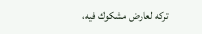تركه لعارض مشكوك فيه،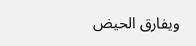ويفارق الحيض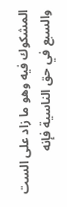المشكوك فيه وهو ما زاد على الست والسبع في حق الناسية فإنه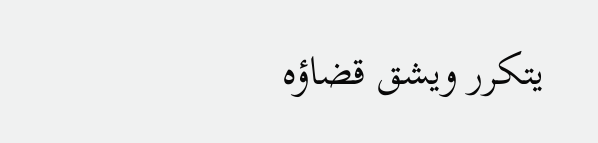يتكرر ويشق قضاؤه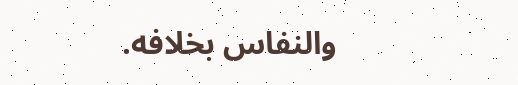والنفاس بخلافه.